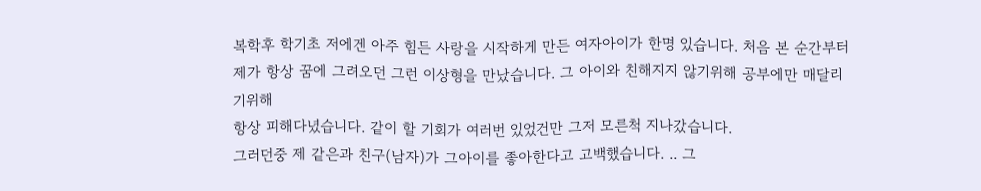복학후 학기초 저에겐 아주 힘든 사랑을 시작하게 만든 여자아이가 한명 있습니다. 처음 본 순간부터 제가 항상 꿈에 그려오던 그런 이상형을 만났습니다. 그 아이와 친해지지 않기위해 공부에만 매달리기위해
항상 피해다녔습니다. 같이 할 기회가 여러번 있었건만 그저 모른척 지나갔습니다.
그러던중 제 같은과 친구(남자)가 그아이를 좋아한다고 고백했습니다. .. 그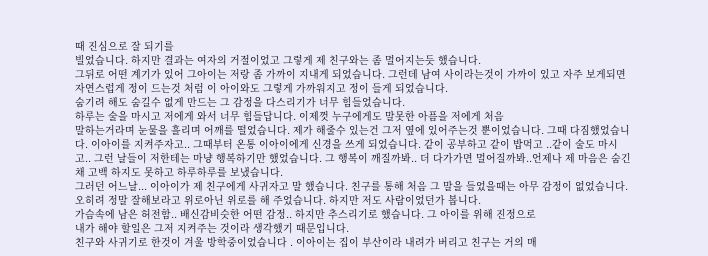때 진심으로 잘 되기를
빌었습니다. 하지만 결과는 여자의 거절이었고 그렇게 제 친구와는 좀 멀어지는듯 했습니다.
그뒤로 어떤 계기가 있어 그아이는 저랑 좀 가까이 지내게 되었습니다. 그런데 남여 사이라는것이 가까이 있고 자주 보게되면 자연스럽게 정이 드는것 처럼 이 아이와도 그렇게 가까워지고 정이 들게 되었습니다.
숨기려 해도 숨길수 없게 만드는 그 감정을 다스리기가 너무 힘들었습니다.
하루는 술을 마시고 저에게 와서 너무 힘들답니다. 이제껏 누구에게도 말못한 아픔을 저에게 처음
말하는거라며 눈물을 흘리며 어깨를 떨었습니다. 제가 해줄수 있는건 그저 옆에 있어주는것 뿐이었습니다. 그때 다짐했었습니다. 이아이를 지켜주자고.. 그때부터 온통 이아이에게 신경을 쓰게 되었습니다. 같이 공부하고 같이 밥먹고 ..같이 술도 마시고.. 그런 날들이 저한테는 마냥 행복하기만 했었습니다. 그 행복이 깨질까봐.. 더 다가가면 멀어질까봐..언제나 제 마음은 숨긴채 고백 하지도 못하고 하루하루를 보냈습니다.
그러던 어느날... 이아이가 제 친구에게 사귀자고 말 했습니다. 친구를 통해 처음 그 말을 들었을때는 아무 감정이 없었습니다. 오히려 정말 잘해보라고 위로아닌 위로를 해 주었습니다. 하지만 저도 사람이었던가 봅니다.
가슴속에 남은 허전함.. 배신감비슷한 어떤 감정.. 하지만 추스리기로 했습니다. 그 아이를 위해 진정으로
내가 해야 할일은 그저 지켜주는 것이라 생각했기 때문입니다.
친구와 사귀기로 한것이 겨울 방학중이었습니다 . 이아이는 집이 부산이라 내려가 버리고 친구는 거의 매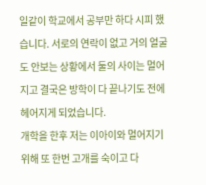일같이 학교에서 공부만 하다 시피 했습니다. 서로의 연락이 없고 거의 얼굴도 안보는 상황에서 둘의 사이는 멀어지고 결국은 방학이 다 끝나기도 전에 헤어지게 되었습니다.
개학을 한후 저는 이아이와 멀어지기 위해 또 한번 고개를 숙이고 다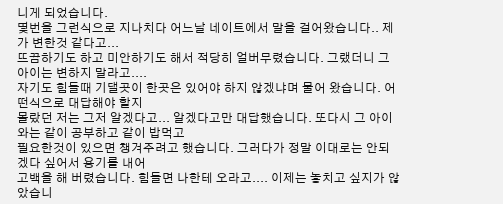니게 되었습니다.
몇번을 그런식으로 지나치다 어느날 네이트에서 말을 걸어왔습니다.. 제가 변한것 같다고...
뜨끔하기도 하고 미안하기도 해서 적당히 얼버무렸습니다. 그랬더니 그아이는 변하지 말라고....
자기도 힘들때 기댈곳이 한곳은 있어야 하지 않겠냐며 물어 왔습니다. 어떤식으로 대답해야 할지
몰랐던 저는 그저 알겠다고... 알겠다고만 대답했습니다. 또다시 그 아이와는 같이 공부하고 같이 밥먹고
필요한것이 있으면 챙겨주려고 했습니다. 그러다가 정말 이대로는 안되겠다 싶어서 용기를 내어
고백을 해 버렸습니다. 힘들면 나한테 오라고.... 이제는 놓치고 싶지가 않았습니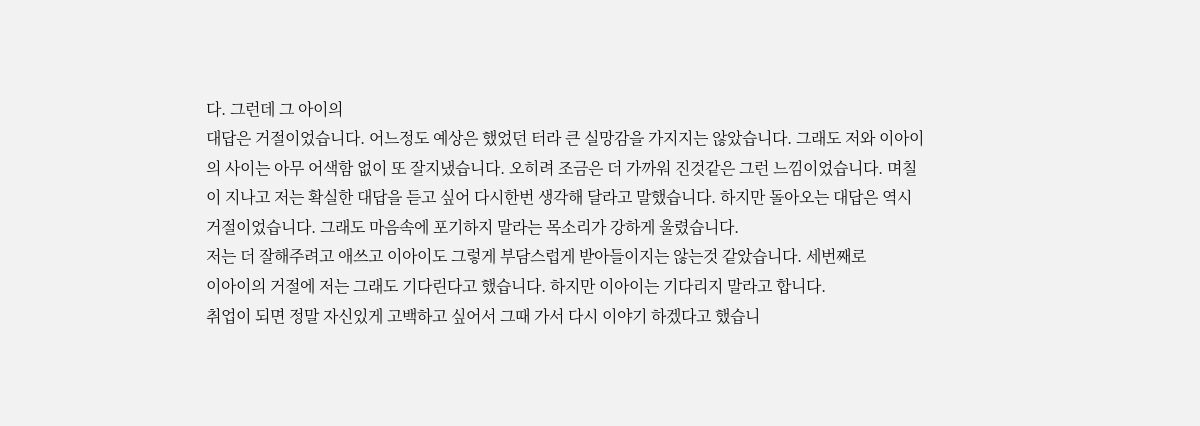다. 그런데 그 아이의
대답은 거절이었습니다. 어느정도 예상은 했었던 터라 큰 실망감을 가지지는 않았습니다. 그래도 저와 이아이의 사이는 아무 어색함 없이 또 잘지냈습니다. 오히려 조금은 더 가까워 진것같은 그런 느낌이었습니다. 며칠이 지나고 저는 확실한 대답을 듣고 싶어 다시한번 생각해 달라고 말했습니다. 하지만 돌아오는 대답은 역시 거절이었습니다. 그래도 마음속에 포기하지 말라는 목소리가 강하게 울렸습니다.
저는 더 잘해주려고 애쓰고 이아이도 그렇게 부담스럽게 받아들이지는 않는것 같았습니다. 세번째로
이아이의 거절에 저는 그래도 기다린다고 했습니다. 하지만 이아이는 기다리지 말라고 합니다.
취업이 되면 정말 자신있게 고백하고 싶어서 그때 가서 다시 이야기 하겠다고 했습니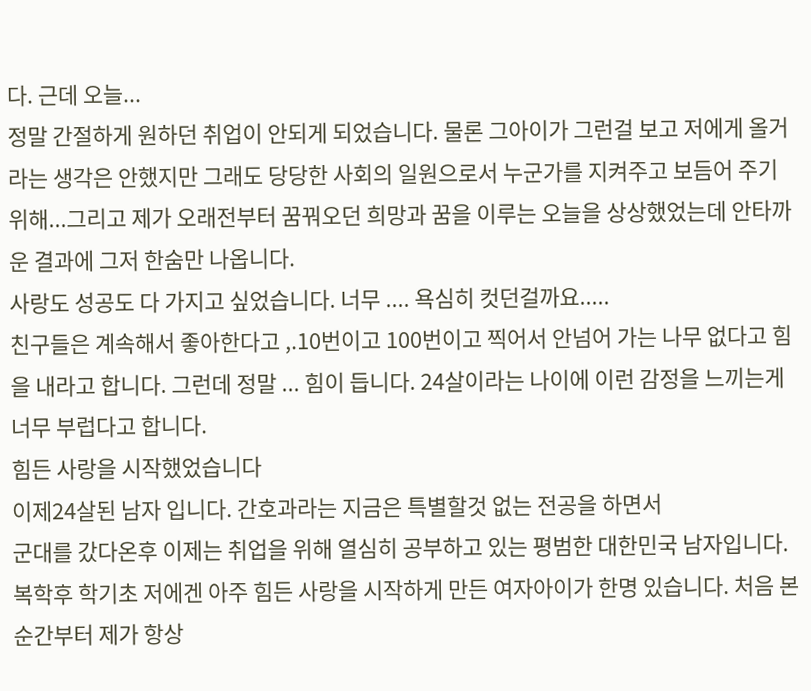다. 근데 오늘...
정말 간절하게 원하던 취업이 안되게 되었습니다. 물론 그아이가 그런걸 보고 저에게 올거라는 생각은 안했지만 그래도 당당한 사회의 일원으로서 누군가를 지켜주고 보듬어 주기 위해...그리고 제가 오래전부터 꿈꿔오던 희망과 꿈을 이루는 오늘을 상상했었는데 안타까운 결과에 그저 한숨만 나옵니다.
사랑도 성공도 다 가지고 싶었습니다. 너무 .... 욕심히 컷던걸까요.....
친구들은 계속해서 좋아한다고 ,.10번이고 100번이고 찍어서 안넘어 가는 나무 없다고 힘을 내라고 합니다. 그런데 정말 ... 힘이 듭니다. 24살이라는 나이에 이런 감정을 느끼는게 너무 부럽다고 합니다.
힘든 사랑을 시작했었습니다
이제24살된 남자 입니다. 간호과라는 지금은 특별할것 없는 전공을 하면서
군대를 갔다온후 이제는 취업을 위해 열심히 공부하고 있는 평범한 대한민국 남자입니다.
복학후 학기초 저에겐 아주 힘든 사랑을 시작하게 만든 여자아이가 한명 있습니다. 처음 본 순간부터 제가 항상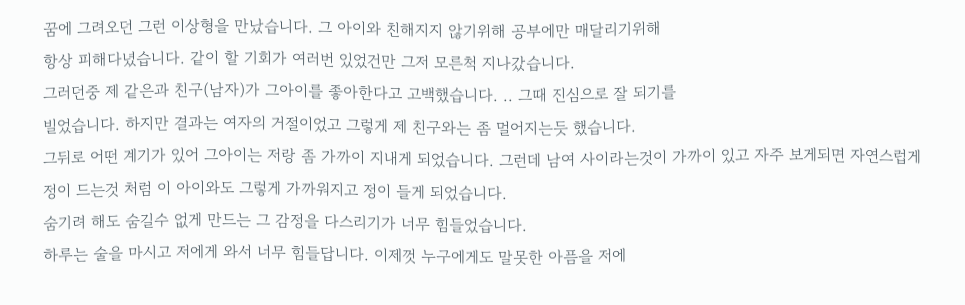꿈에 그려오던 그런 이상형을 만났습니다. 그 아이와 친해지지 않기위해 공부에만 매달리기위해
항상 피해다녔습니다. 같이 할 기회가 여러번 있었건만 그저 모른척 지나갔습니다.
그러던중 제 같은과 친구(남자)가 그아이를 좋아한다고 고백했습니다. .. 그때 진심으로 잘 되기를
빌었습니다. 하지만 결과는 여자의 거절이었고 그렇게 제 친구와는 좀 멀어지는듯 했습니다.
그뒤로 어떤 계기가 있어 그아이는 저랑 좀 가까이 지내게 되었습니다. 그런데 남여 사이라는것이 가까이 있고 자주 보게되면 자연스럽게 정이 드는것 처럼 이 아이와도 그렇게 가까워지고 정이 들게 되었습니다.
숨기려 해도 숨길수 없게 만드는 그 감정을 다스리기가 너무 힘들었습니다.
하루는 술을 마시고 저에게 와서 너무 힘들답니다. 이제껏 누구에게도 말못한 아픔을 저에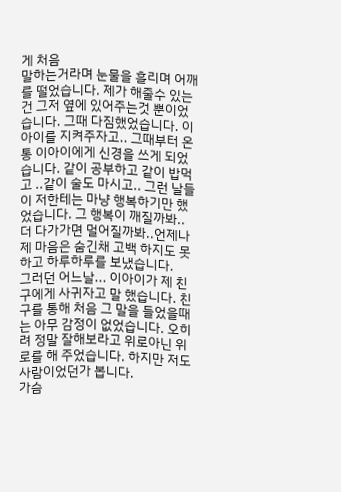게 처음
말하는거라며 눈물을 흘리며 어깨를 떨었습니다. 제가 해줄수 있는건 그저 옆에 있어주는것 뿐이었습니다. 그때 다짐했었습니다. 이아이를 지켜주자고.. 그때부터 온통 이아이에게 신경을 쓰게 되었습니다. 같이 공부하고 같이 밥먹고 ..같이 술도 마시고.. 그런 날들이 저한테는 마냥 행복하기만 했었습니다. 그 행복이 깨질까봐.. 더 다가가면 멀어질까봐..언제나 제 마음은 숨긴채 고백 하지도 못하고 하루하루를 보냈습니다.
그러던 어느날... 이아이가 제 친구에게 사귀자고 말 했습니다. 친구를 통해 처음 그 말을 들었을때는 아무 감정이 없었습니다. 오히려 정말 잘해보라고 위로아닌 위로를 해 주었습니다. 하지만 저도 사람이었던가 봅니다.
가슴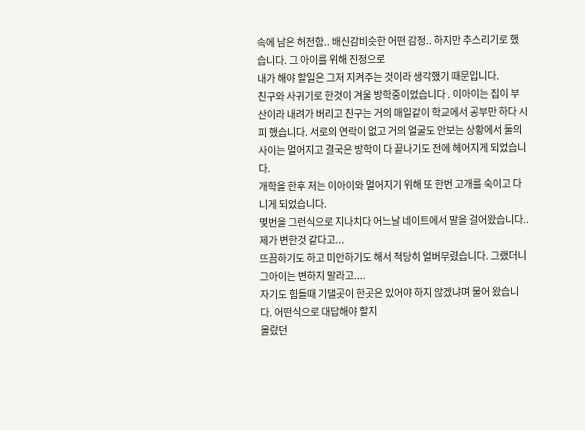속에 남은 허전함.. 배신감비슷한 어떤 감정.. 하지만 추스리기로 했습니다. 그 아이를 위해 진정으로
내가 해야 할일은 그저 지켜주는 것이라 생각했기 때문입니다.
친구와 사귀기로 한것이 겨울 방학중이었습니다 . 이아이는 집이 부산이라 내려가 버리고 친구는 거의 매일같이 학교에서 공부만 하다 시피 했습니다. 서로의 연락이 없고 거의 얼굴도 안보는 상황에서 둘의 사이는 멀어지고 결국은 방학이 다 끝나기도 전에 헤어지게 되었습니다.
개학을 한후 저는 이아이와 멀어지기 위해 또 한번 고개를 숙이고 다니게 되었습니다.
몇번을 그런식으로 지나치다 어느날 네이트에서 말을 걸어왔습니다.. 제가 변한것 같다고...
뜨끔하기도 하고 미안하기도 해서 적당히 얼버무렸습니다. 그랬더니 그아이는 변하지 말라고....
자기도 힘들때 기댈곳이 한곳은 있어야 하지 않겠냐며 물어 왔습니다. 어떤식으로 대답해야 할지
몰랐던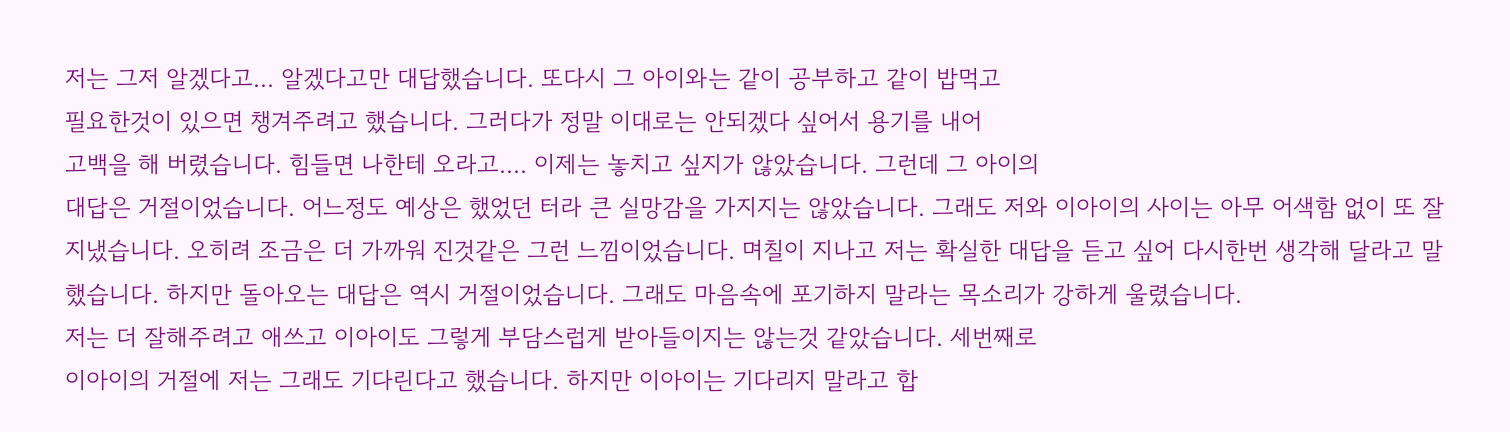저는 그저 알겠다고... 알겠다고만 대답했습니다. 또다시 그 아이와는 같이 공부하고 같이 밥먹고
필요한것이 있으면 챙겨주려고 했습니다. 그러다가 정말 이대로는 안되겠다 싶어서 용기를 내어
고백을 해 버렸습니다. 힘들면 나한테 오라고.... 이제는 놓치고 싶지가 않았습니다. 그런데 그 아이의
대답은 거절이었습니다. 어느정도 예상은 했었던 터라 큰 실망감을 가지지는 않았습니다. 그래도 저와 이아이의 사이는 아무 어색함 없이 또 잘지냈습니다. 오히려 조금은 더 가까워 진것같은 그런 느낌이었습니다. 며칠이 지나고 저는 확실한 대답을 듣고 싶어 다시한번 생각해 달라고 말했습니다. 하지만 돌아오는 대답은 역시 거절이었습니다. 그래도 마음속에 포기하지 말라는 목소리가 강하게 울렸습니다.
저는 더 잘해주려고 애쓰고 이아이도 그렇게 부담스럽게 받아들이지는 않는것 같았습니다. 세번째로
이아이의 거절에 저는 그래도 기다린다고 했습니다. 하지만 이아이는 기다리지 말라고 합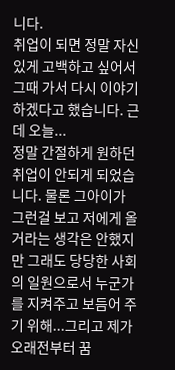니다.
취업이 되면 정말 자신있게 고백하고 싶어서 그때 가서 다시 이야기 하겠다고 했습니다. 근데 오늘...
정말 간절하게 원하던 취업이 안되게 되었습니다. 물론 그아이가 그런걸 보고 저에게 올거라는 생각은 안했지만 그래도 당당한 사회의 일원으로서 누군가를 지켜주고 보듬어 주기 위해...그리고 제가 오래전부터 꿈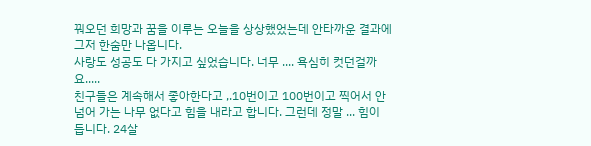꿔오던 희망과 꿈을 이루는 오늘을 상상했었는데 안타까운 결과에 그저 한숨만 나옵니다.
사랑도 성공도 다 가지고 싶었습니다. 너무 .... 욕심히 컷던걸까요.....
친구들은 계속해서 좋아한다고 ,.10번이고 100번이고 찍어서 안넘어 가는 나무 없다고 힘을 내라고 합니다. 그런데 정말 ... 힘이 듭니다. 24살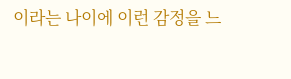이라는 나이에 이런 감정을 느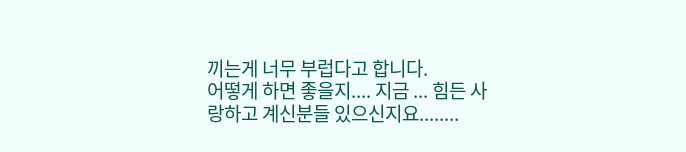끼는게 너무 부럽다고 합니다.
어떻게 하면 좋을지.... 지금 ... 힘든 사랑하고 계신분들 있으신지요........